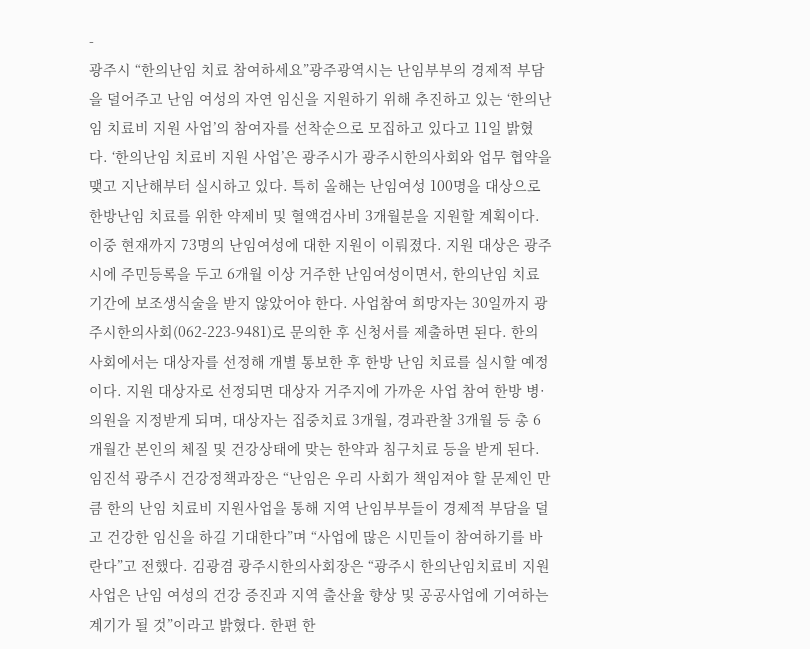-
광주시 “한의난임 치료 참여하세요”광주광역시는 난임부부의 경제적 부담을 덜어주고 난임 여성의 자연 임신을 지원하기 위해 추진하고 있는 ‘한의난임 치료비 지원 사업’의 참여자를 선착순으로 모집하고 있다고 11일 밝혔다. ‘한의난임 치료비 지원 사업’은 광주시가 광주시한의사회와 업무 협약을 맺고 지난해부터 실시하고 있다. 특히 올해는 난임여성 100명을 대상으로 한방난임 치료를 위한 약제비 및 혈액검사비 3개월분을 지원할 계획이다. 이중 현재까지 73명의 난임여성에 대한 지원이 이뤄졌다. 지원 대상은 광주시에 주민등록을 두고 6개월 이상 거주한 난임여성이면서, 한의난임 치료 기간에 보조생식술을 받지 않았어야 한다. 사업참여 희망자는 30일까지 광주시한의사회(062-223-9481)로 문의한 후 신청서를 제출하면 된다. 한의사회에서는 대상자를 선정해 개별 통보한 후 한방 난임 치료를 실시할 예정이다. 지원 대상자로 선정되면 대상자 거주지에 가까운 사업 참여 한방 병·의원을 지정받게 되며, 대상자는 집중치료 3개월, 경과관찰 3개월 등 총 6개월간 본인의 체질 및 건강상태에 맞는 한약과 침구치료 등을 받게 된다. 임진석 광주시 건강정책과장은 “난임은 우리 사회가 책임져야 할 문제인 만큼 한의 난임 치료비 지원사업을 통해 지역 난임부부들이 경제적 부담을 덜고 건강한 임신을 하길 기대한다”며 “사업에 많은 시민들이 참여하기를 바란다”고 전했다. 김광겸 광주시한의사회장은 “광주시 한의난임치료비 지원사업은 난임 여성의 건강 증진과 지역 출산율 향상 및 공공사업에 기여하는 계기가 될 것”이라고 밝혔다. 한편 한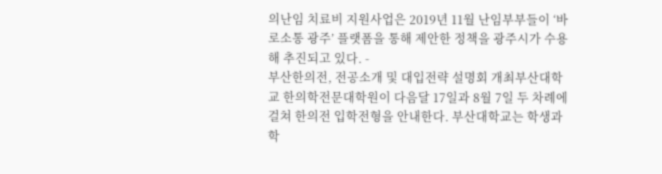의난임 치료비 지원사업은 2019년 11월 난임부부들이 ‘바로소통 광주’ 플랫폼을 통해 제안한 정책을 광주시가 수용해 추진되고 있다. -
부산한의전, 전공소개 및 대입전략 설명회 개최부산대학교 한의학전문대학원이 다음달 17일과 8월 7일 두 차례에 걸쳐 한의전 입학전형을 안내한다. 부산대학교는 학생과 학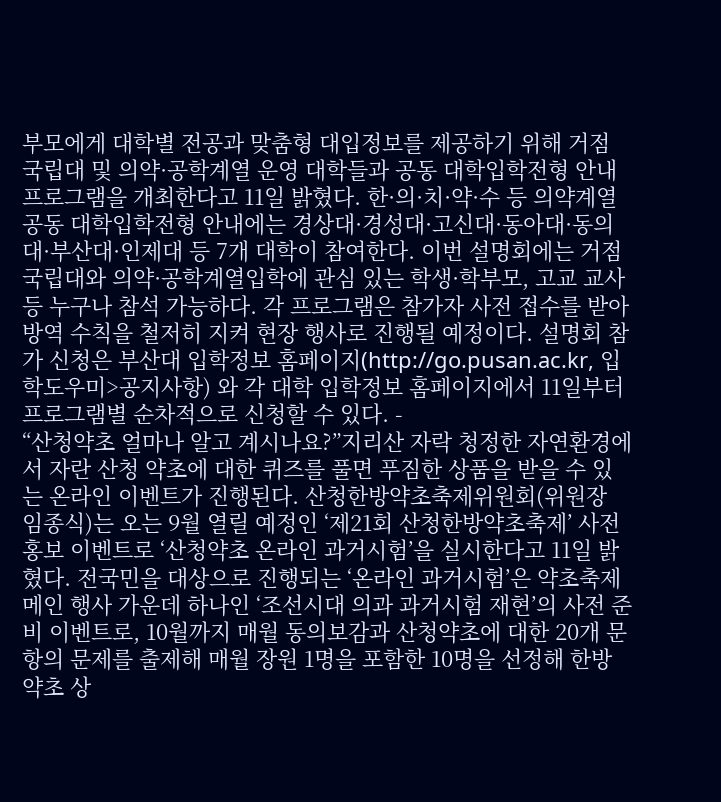부모에게 대학별 전공과 맞춤형 대입정보를 제공하기 위해 거점 국립대 및 의약·공학계열 운영 대학들과 공동 대학입학전형 안내 프로그램을 개최한다고 11일 밝혔다. 한·의·치·약·수 등 의약계열 공동 대학입학전형 안내에는 경상대·경성대·고신대·동아대·동의대·부산대·인제대 등 7개 대학이 참여한다. 이번 설명회에는 거점 국립대와 의약·공학계열입학에 관심 있는 학생·학부모, 고교 교사 등 누구나 참석 가능하다. 각 프로그램은 참가자 사전 접수를 받아 방역 수칙을 철저히 지켜 현장 행사로 진행될 예정이다. 설명회 참가 신청은 부산대 입학정보 홈페이지(http://go.pusan.ac.kr, 입학도우미>공지사항) 와 각 대학 입학정보 홈페이지에서 11일부터 프로그램별 순차적으로 신청할 수 있다. -
“산청약초 얼마나 알고 계시나요?”지리산 자락 청정한 자연환경에서 자란 산청 약초에 대한 퀴즈를 풀면 푸짐한 상품을 받을 수 있는 온라인 이벤트가 진행된다. 산청한방약초축제위원회(위원장 임종식)는 오는 9월 열릴 예정인 ‘제21회 산청한방약초축제’ 사전 홍보 이벤트로 ‘산청약초 온라인 과거시험’을 실시한다고 11일 밝혔다. 전국민을 대상으로 진행되는 ‘온라인 과거시험’은 약초축제 메인 행사 가운데 하나인 ‘조선시대 의과 과거시험 재현’의 사전 준비 이벤트로, 10월까지 매월 동의보감과 산청약초에 대한 20개 문항의 문제를 출제해 매월 장원 1명을 포함한 10명을 선정해 한방약초 상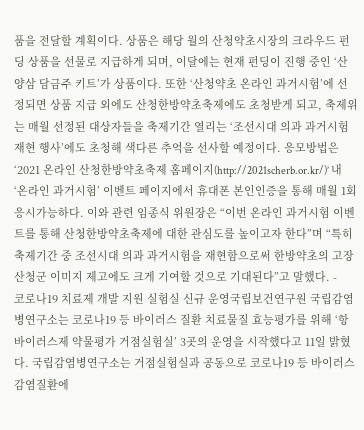품을 전달할 계획이다. 상품은 해당 월의 산청약초시장의 크라우드 펀딩 상품을 선물로 지급하게 되며, 이달에는 현재 펀딩이 진행 중인 ‘산양삼 담금주 키트’가 상품이다. 또한 ‘산청약초 온라인 과거시험’에 선정되면 상품 지급 외에도 산청한방약초축제에도 초청받게 되고, 축제위는 매월 선정된 대상자들을 축제기간 열리는 ‘조선시대 의과 과거시험 재현 행사’에도 초청해 색다른 추억을 선사할 예정이다. 응모방법은 ‘2021 온라인 산청한방약초축제 홈페이지(http://2021scherb.or.kr/)’ 내 ‘온라인 과거시험’ 이벤트 페이지에서 휴대폰 본인인증을 통해 매월 1회 응시가능하다. 이와 관련 임종식 위원장은 “이번 온라인 과거시험 이벤트를 통해 산청한방약초축제에 대한 관심도를 높이고자 한다”며 “특히 축제기간 중 조선시대 의과 과거시험을 재현함으로써 한방약초의 고장 산청군 이미지 제고에도 크게 기여할 것으로 기대된다”고 말했다. -
코로나19 치료제 개발 지원 실험실 신규 운영국립보건연구원 국립감염병연구소는 코로나19 등 바이러스 질환 치료물질 효능평가를 위해 ‘항바이러스제 약물평가 거점실험실’ 3곳의 운영을 시작했다고 11일 밝혔다. 국립감염병연구소는 거점실험실과 공동으로 코로나19 등 바이러스 감염질환에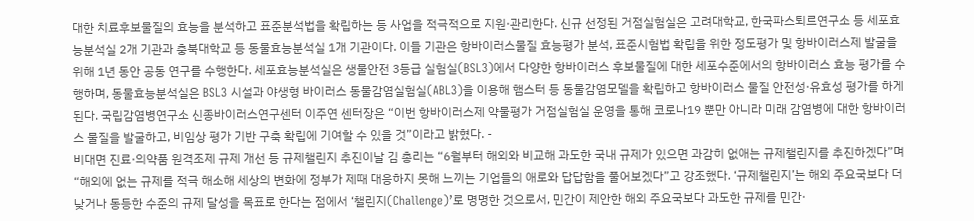대한 치료후보물질의 효능을 분석하고 표준분석법을 확립하는 등 사업을 적극적으로 지원·관리한다. 신규 선정된 거점실험실은 고려대학교, 한국파스퇴르연구소 등 세포효능분석실 2개 기관과 충북대학교 등 동물효능분석실 1개 기관이다. 이들 기관은 항바이러스물질 효능평가 분석, 표준시험법 확립을 위한 정도평가 및 항바이러스제 발굴을 위해 1년 동안 공동 연구를 수행한다. 세포효능분석실은 생물안전 3등급 실험실(BSL3)에서 다양한 항바이러스 후보물질에 대한 세포수준에서의 항바이러스 효능 평가를 수행하며, 동물효능분석실은 BSL3 시설과 야생형 바이러스 동물감염실험실(ABL3)을 이용해 햄스터 등 동물감염모델을 확립하고 항바이러스 물질 안전성·유효성 평가를 하게 된다. 국립감염병연구소 신종바이러스연구센터 이주연 센터장은 “이번 항바이러스제 약물평가 거점실험실 운영을 통해 코로나19 뿐만 아니라 미래 감염병에 대한 항바이러스 물질을 발굴하고, 비임상 평가 기반 구축 확립에 기여할 수 있을 것”이라고 밝혔다. -
비대면 진료·의약품 원격조제 규제 개선 등 규제챌린지 추진이날 김 총리는 “6월부터 해외와 비교해 과도한 국내 규제가 있으면 과감히 없애는 규제챌린지를 추진하겠다”며 “해외에 없는 규제를 적극 해소해 세상의 변화에 정부가 제때 대응하지 못해 느끼는 기업들의 애로와 답답함을 풀어보겠다”고 강조했다. ‘규제챌린지’는 해외 주요국보다 더 낮거나 동등한 수준의 규제 달성을 목표로 한다는 점에서 ‘챌린지(Challenge)’로 명명한 것으로서, 민간이 제안한 해외 주요국보다 과도한 규제를 민간·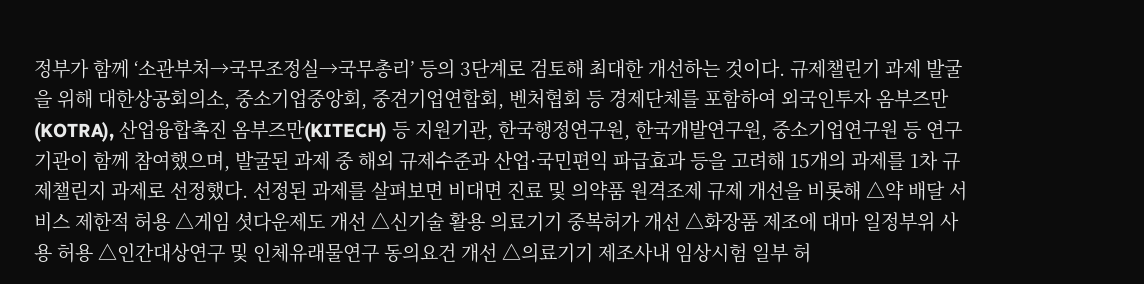정부가 함께 ‘소관부처→국무조정실→국무총리’ 등의 3단계로 검토해 최대한 개선하는 것이다. 규제챌린기 과제 발굴을 위해 대한상공회의소, 중소기업중앙회, 중견기업연합회, 벤처협회 등 경제단체를 포함하여 외국인투자 옴부즈만(KOTRA), 산업융합촉진 옴부즈만(KITECH) 등 지원기관, 한국행정연구원, 한국개발연구원, 중소기업연구원 등 연구기관이 함께 참여했으며, 발굴된 과제 중 해외 규제수준과 산업·국민편익 파급효과 등을 고려해 15개의 과제를 1차 규제챌린지 과제로 선정했다. 선정된 과제를 살펴보면 비대면 진료 및 의약품 원격조제 규제 개선을 비롯해 △약 배달 서비스 제한적 허용 △게임 셧다운제도 개선 △신기술 활용 의료기기 중복허가 개선 △화장품 제조에 대마 일정부위 사용 허용 △인간대상연구 및 인체유래물연구 동의요건 개선 △의료기기 제조사내 임상시험 일부 허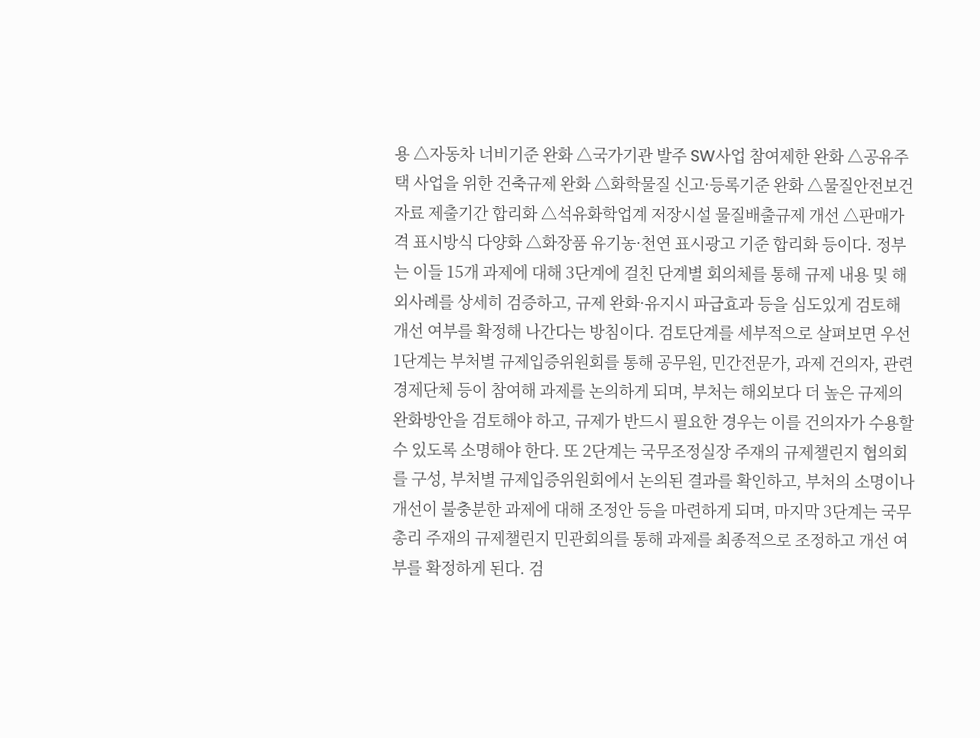용 △자동차 너비기준 완화 △국가기관 발주 SW사업 참여제한 완화 △공유주택 사업을 위한 건축규제 완화 △화학물질 신고·등록기준 완화 △물질안전보건자료 제출기간 합리화 △석유화학업계 저장시설 물질배출규제 개선 △판매가격 표시방식 다양화 △화장품 유기농·천연 표시광고 기준 합리화 등이다. 정부는 이들 15개 과제에 대해 3단계에 걸친 단계별 회의체를 통해 규제 내용 및 해외사례를 상세히 검증하고, 규제 완화·유지시 파급효과 등을 심도있게 검토해 개선 여부를 확정해 나간다는 방침이다. 검토단계를 세부적으로 살펴보면 우선 1단계는 부처별 규제입증위원회를 통해 공무원, 민간전문가, 과제 건의자, 관련 경제단체 등이 참여해 과제를 논의하게 되며, 부처는 해외보다 더 높은 규제의 완화방안을 검토해야 하고, 규제가 반드시 필요한 경우는 이를 건의자가 수용할 수 있도록 소명해야 한다. 또 2단계는 국무조정실장 주재의 규제챌린지 협의회를 구성, 부처별 규제입증위원회에서 논의된 결과를 확인하고, 부처의 소명이나 개선이 불충분한 과제에 대해 조정안 등을 마련하게 되며, 마지막 3단계는 국무총리 주재의 규제챌린지 민관회의를 통해 과제를 최종적으로 조정하고 개선 여부를 확정하게 된다. 검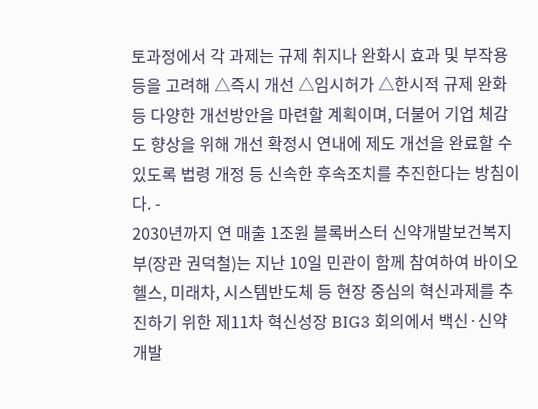토과정에서 각 과제는 규제 취지나 완화시 효과 및 부작용 등을 고려해 △즉시 개선 △임시허가 △한시적 규제 완화 등 다양한 개선방안을 마련할 계획이며, 더불어 기업 체감도 향상을 위해 개선 확정시 연내에 제도 개선을 완료할 수 있도록 법령 개정 등 신속한 후속조치를 추진한다는 방침이다. -
2030년까지 연 매출 1조원 블록버스터 신약개발보건복지부(장관 권덕철)는 지난 10일 민관이 함께 참여하여 바이오헬스, 미래차, 시스템반도체 등 현장 중심의 혁신과제를 추진하기 위한 제11차 혁신성장 BIG3 회의에서 백신·신약 개발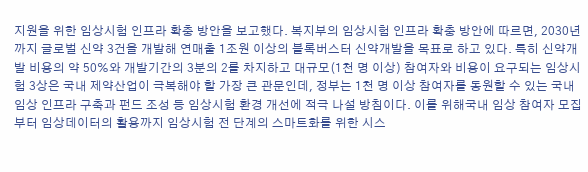지원을 위한 임상시험 인프라 확충 방안을 보고했다. 복지부의 임상시험 인프라 확충 방안에 따르면, 2030년까지 글로벌 신약 3건을 개발해 연매출 1조원 이상의 블록버스터 신약개발을 목표로 하고 있다. 특히 신약개발 비용의 약 50%와 개발기간의 3분의 2를 차지하고 대규모(1천 명 이상) 참여자와 비용이 요구되는 임상시험 3상은 국내 제약산업이 극복해야 할 가장 큰 관문인데, 정부는 1천 명 이상 참여자를 동원할 수 있는 국내임상 인프라 구축과 펀드 조성 등 임상시험 환경 개선에 적극 나설 방침이다. 이를 위해국내 임상 참여자 모집부터 임상데이터의 활용까지 임상시험 전 단계의 스마트화를 위한 시스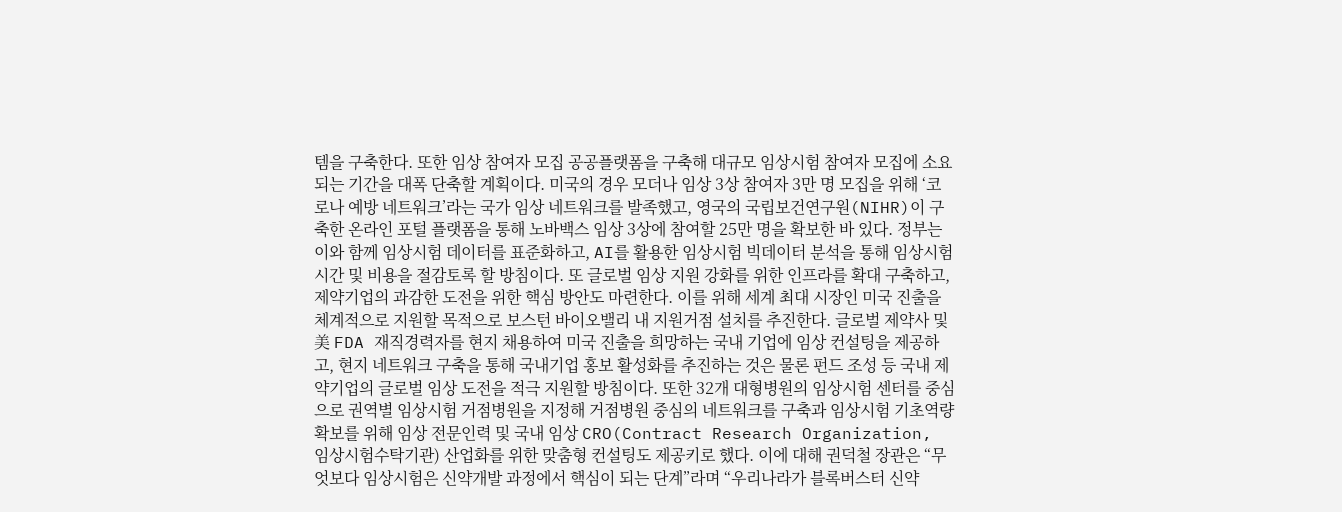템을 구축한다. 또한 임상 참여자 모집 공공플랫폼을 구축해 대규모 임상시험 참여자 모집에 소요되는 기간을 대폭 단축할 계획이다. 미국의 경우 모더나 임상 3상 참여자 3만 명 모집을 위해 ‘코로나 예방 네트워크’라는 국가 임상 네트워크를 발족했고, 영국의 국립보건연구원(NIHR)이 구축한 온라인 포털 플랫폼을 통해 노바백스 임상 3상에 참여할 25만 명을 확보한 바 있다. 정부는 이와 함께 임상시험 데이터를 표준화하고, AI를 활용한 임상시험 빅데이터 분석을 통해 임상시험 시간 및 비용을 절감토록 할 방침이다. 또 글로벌 임상 지원 강화를 위한 인프라를 확대 구축하고, 제약기업의 과감한 도전을 위한 핵심 방안도 마련한다. 이를 위해 세계 최대 시장인 미국 진출을 체계적으로 지원할 목적으로 보스턴 바이오밸리 내 지원거점 설치를 추진한다. 글로벌 제약사 및 美 FDA 재직경력자를 현지 채용하여 미국 진출을 희망하는 국내 기업에 임상 컨설팅을 제공하고, 현지 네트워크 구축을 통해 국내기업 홍보 활성화를 추진하는 것은 물론 펀드 조성 등 국내 제약기업의 글로벌 임상 도전을 적극 지원할 방침이다. 또한 32개 대형병원의 임상시험 센터를 중심으로 권역별 임상시험 거점병원을 지정해 거점병원 중심의 네트워크를 구축과 임상시험 기초역량 확보를 위해 임상 전문인력 및 국내 임상 CRO(Contract Research Organization, 임상시험수탁기관) 산업화를 위한 맞춤형 컨설팅도 제공키로 했다. 이에 대해 권덕철 장관은 “무엇보다 임상시험은 신약개발 과정에서 핵심이 되는 단계”라며 “우리나라가 블록버스터 신약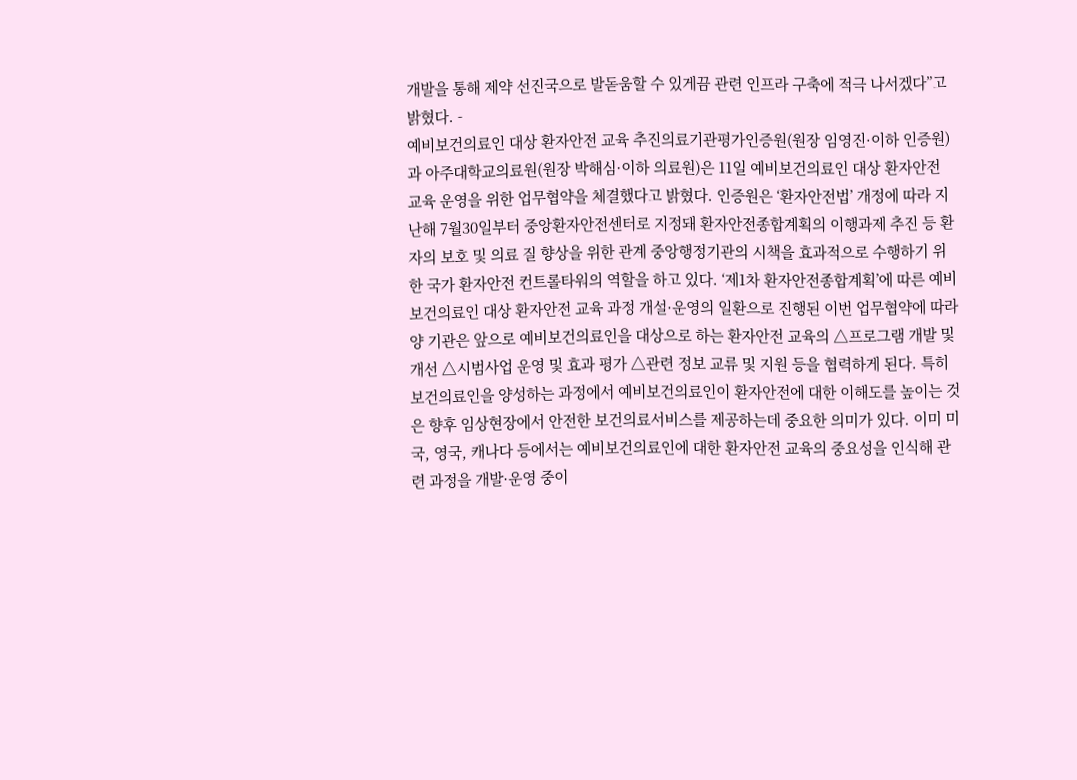개발을 통해 제약 선진국으로 발돋움할 수 있게끔 관련 인프라 구축에 적극 나서겠다”고 밝혔다. -
예비보건의료인 대상 환자안전 교육 추진의료기관평가인증원(원장 임영진·이하 인증원)과 아주대학교의료원(원장 박해심·이하 의료원)은 11일 예비보건의료인 대상 환자안전 교육 운영을 위한 업무협약을 체결했다고 밝혔다. 인증원은 ‘환자안전법’ 개정에 따라 지난해 7월30일부터 중앙환자안전센터로 지정돼 환자안전종합계획의 이행과제 추진 등 환자의 보호 및 의료 질 향상을 위한 관계 중앙행정기관의 시책을 효과적으로 수행하기 위한 국가 환자안전 컨트롤타워의 역할을 하고 있다. ‘제1차 환자안전종합계획’에 따른 예비보건의료인 대상 환자안전 교육 과정 개설·운영의 일환으로 진행된 이번 업무협약에 따라 양 기관은 앞으로 예비보건의료인을 대상으로 하는 환자안전 교육의 △프로그램 개발 및 개선 △시범사업 운영 및 효과 평가 △관련 정보 교류 및 지원 등을 협력하게 된다. 특히 보건의료인을 양성하는 과정에서 예비보건의료인이 환자안전에 대한 이해도를 높이는 것은 향후 임상현장에서 안전한 보건의료서비스를 제공하는데 중요한 의미가 있다. 이미 미국, 영국, 캐나다 등에서는 예비보건의료인에 대한 환자안전 교육의 중요성을 인식해 관련 과정을 개발·운영 중이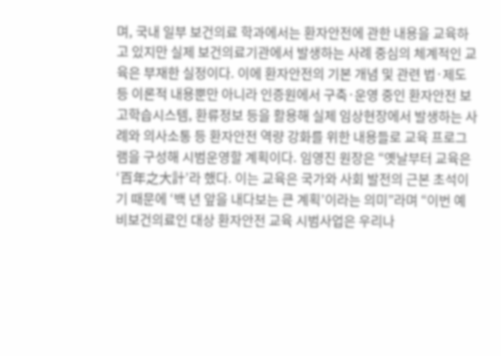며, 국내 일부 보건의료 학과에서는 환자안전에 관한 내용을 교육하고 있지만 실제 보건의료기관에서 발생하는 사례 중심의 체계적인 교육은 부재한 실정이다. 이에 환자안전의 기본 개념 및 관련 법·제도 등 이론적 내용뿐만 아니라 인증원에서 구축·운영 중인 환자안전 보고학습시스템, 환류정보 등을 활용해 실제 임상현장에서 발생하는 사례와 의사소통 등 환자안전 역량 강화를 위한 내용들로 교육 프로그램을 구성해 시범운영할 계획이다. 임영진 원장은 “옛날부터 교육은 ‘百年之大計’라 했다. 이는 교육은 국가와 사회 발전의 근본 초석이기 때문에 ‘백 년 앞을 내다보는 큰 계획’이라는 의미”라며 “이번 예비보건의료인 대상 환자안전 교육 시범사업은 우리나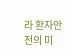라 환자안전의 미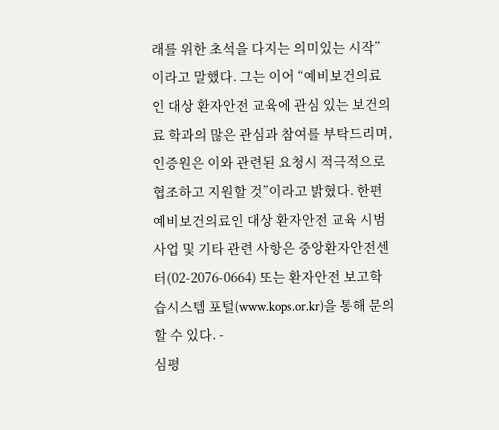래를 위한 초석을 다지는 의미있는 시작”이라고 말했다. 그는 이어 “예비보건의료인 대상 환자안전 교육에 관심 있는 보건의료 학과의 많은 관심과 참여를 부탁드리며, 인증원은 이와 관련된 요청시 적극적으로 협조하고 지원할 것”이라고 밝혔다. 한편 예비보건의료인 대상 환자안전 교육 시범사업 및 기타 관련 사항은 중앙환자안전센터(02-2076-0664) 또는 환자안전 보고학습시스템 포털(www.kops.or.kr)을 통해 문의할 수 있다. -
심평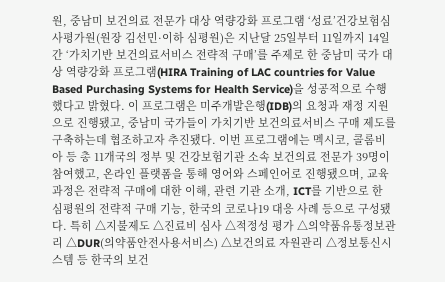원, 중남미 보건의료 전문가 대상 역량강화 프로그램 ‘성료’건강보험심사평가원(원장 김선민·이하 심평원)은 지난달 25일부터 11일까지 14일간 ‘가치기반 보건의료서비스 전략적 구매’를 주제로 한 중남미 국가 대상 역량강화 프로그램(HIRA Training of LAC countries for Value Based Purchasing Systems for Health Service)을 성공적으로 수행했다고 밝혔다. 이 프로그램은 미주개발은행(IDB)의 요청과 재정 지원으로 진행됐고, 중남미 국가들이 가치기반 보건의료서비스 구매 제도를 구축하는데 협조하고자 추진됐다. 이번 프로그램에는 멕시코, 콜롬비아 등 총 11개국의 정부 및 건강보험기관 소속 보건의료 전문가 39명이 참여했고, 온라인 플랫폼을 통해 영어와 스페인어로 진행됐으며, 교육과정은 전략적 구매에 대한 이해, 관련 기관 소개, ICT를 기반으로 한 심평원의 전략적 구매 기능, 한국의 코로나19 대응 사례 등으로 구성됐다. 특히 △지불제도 △진료비 심사 △적정성 평가 △의약품유통정보관리 △DUR(의약품안전사용서비스) △보건의료 자원관리 △정보통신시스템 등 한국의 보건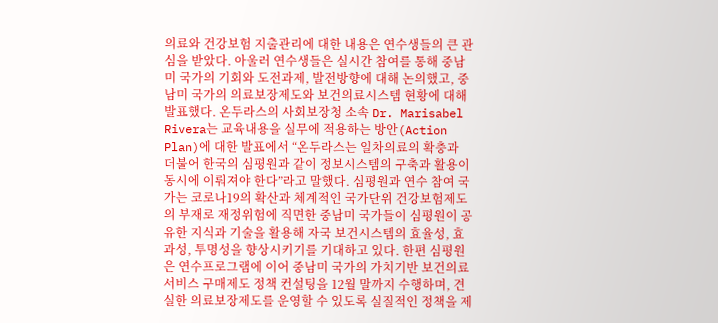의료와 건강보험 지출관리에 대한 내용은 연수생들의 큰 관심을 받았다. 아울러 연수생들은 실시간 참여를 통해 중남미 국가의 기회와 도전과제, 발전방향에 대해 논의했고, 중남미 국가의 의료보장제도와 보건의료시스템 현황에 대해 발표했다. 온두라스의 사회보장청 소속 Dr. Marisabel Rivera는 교육내용을 실무에 적용하는 방안(Action Plan)에 대한 발표에서 “온두라스는 일차의료의 확충과 더불어 한국의 심평원과 같이 정보시스템의 구축과 활용이 동시에 이뤄져야 한다”라고 말했다. 심평원과 연수 참여 국가는 코로나19의 확산과 체계적인 국가단위 건강보험제도의 부재로 재정위험에 직면한 중남미 국가들이 심평원이 공유한 지식과 기술을 활용해 자국 보건시스템의 효율성, 효과성, 투명성을 향상시키기를 기대하고 있다. 한편 심평원은 연수프로그램에 이어 중남미 국가의 가치기반 보건의료서비스 구매제도 정책 컨설팅을 12월 말까지 수행하며, 견실한 의료보장제도를 운영할 수 있도록 실질적인 정책을 제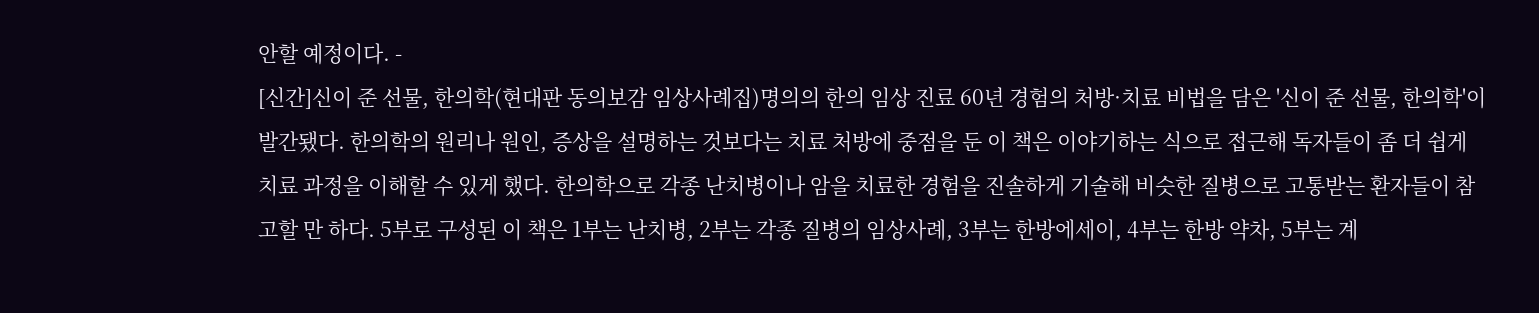안할 예정이다. -
[신간]신이 준 선물, 한의학(현대판 동의보감 임상사례집)명의의 한의 임상 진료 60년 경험의 처방·치료 비법을 담은 '신이 준 선물, 한의학'이 발간됐다. 한의학의 원리나 원인, 증상을 설명하는 것보다는 치료 처방에 중점을 둔 이 책은 이야기하는 식으로 접근해 독자들이 좀 더 쉽게 치료 과정을 이해할 수 있게 했다. 한의학으로 각종 난치병이나 암을 치료한 경험을 진솔하게 기술해 비슷한 질병으로 고통받는 환자들이 참고할 만 하다. 5부로 구성된 이 책은 1부는 난치병, 2부는 각종 질병의 임상사례, 3부는 한방에세이, 4부는 한방 약차, 5부는 계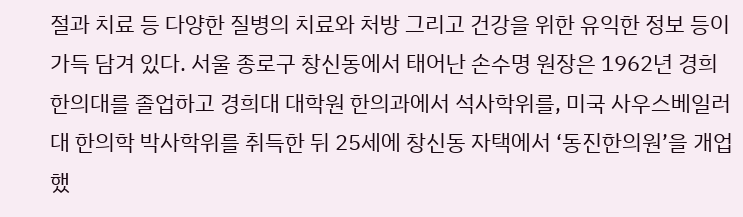절과 치료 등 다양한 질병의 치료와 처방 그리고 건강을 위한 유익한 정보 등이 가득 담겨 있다. 서울 종로구 창신동에서 태어난 손수명 원장은 1962년 경희한의대를 졸업하고 경희대 대학원 한의과에서 석사학위를, 미국 사우스베일러대 한의학 박사학위를 취득한 뒤 25세에 창신동 자택에서 ‘동진한의원’을 개업했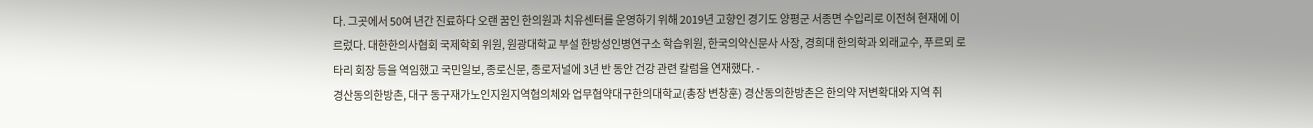다. 그곳에서 50여 년간 진료하다 오랜 꿈인 한의원과 치유센터를 운영하기 위해 2019년 고향인 경기도 양평군 서종면 수입리로 이전혀 현재에 이르렀다. 대한한의사협회 국제학회 위원, 원광대학교 부설 한방성인병연구소 학습위원, 한국의약신문사 사장, 경희대 한의학과 외래교수, 푸르뫼 로타리 회장 등을 역임했고 국민일보, 종로신문, 종로저널에 3년 반 동안 건강 관련 칼럼을 연재했다. -
경산동의한방촌, 대구 동구재가노인지원지역협의체와 업무협약대구한의대학교(총장 변창훈) 경산동의한방촌은 한의약 저변확대와 지역 취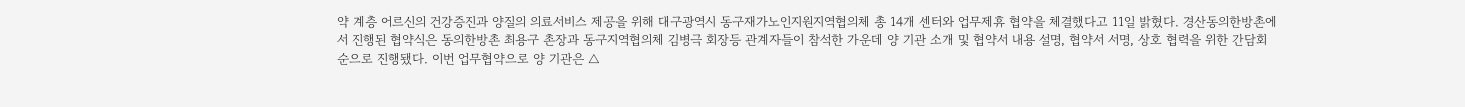약 계층 어르신의 건강증진과 양질의 의료서비스 제공을 위해 대구광역시 동구재가노인지원지역협의체 총 14개 센터와 업무제휴 협약을 체결했다고 11일 밝혔다. 경산동의한방촌에서 진행된 협약식은 동의한방촌 최용구 촌장과 동구지역협의체 김병극 회장등 관계자들이 참석한 가운데 양 기관 소개 및 협약서 내용 설명, 협약서 서명, 상호 협력을 위한 간담회 순으로 진행됐다. 이번 업무협약으로 양 기관은 △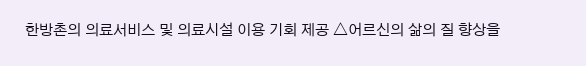한방촌의 의료서비스 및 의료시설 이용 기회 제공 △어르신의 삶의 질 향상을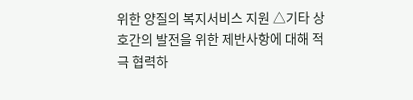위한 양질의 복지서비스 지원 △기타 상호간의 발전을 위한 제반사항에 대해 적극 협력하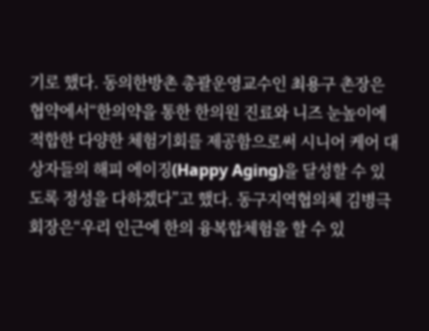기로 했다. 동의한방촌 총괄운영교수인 최용구 촌장은 협약에서“한의약을 통한 한의원 진료와 니즈 눈높이에 적합한 다양한 체험기회를 제공함으로써 시니어 케어 대상자들의 해피 에이징(Happy Aging)을 달성할 수 있도록 정성을 다하겠다”고 했다. 동구지역협의체 김병극 회장은“우리 인근에 한의 융복합체험을 할 수 있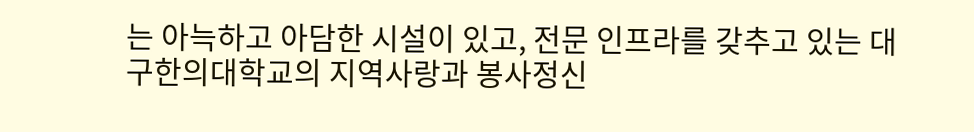는 아늑하고 아담한 시설이 있고, 전문 인프라를 갖추고 있는 대구한의대학교의 지역사랑과 봉사정신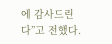에 감사드린다”고 전했다.